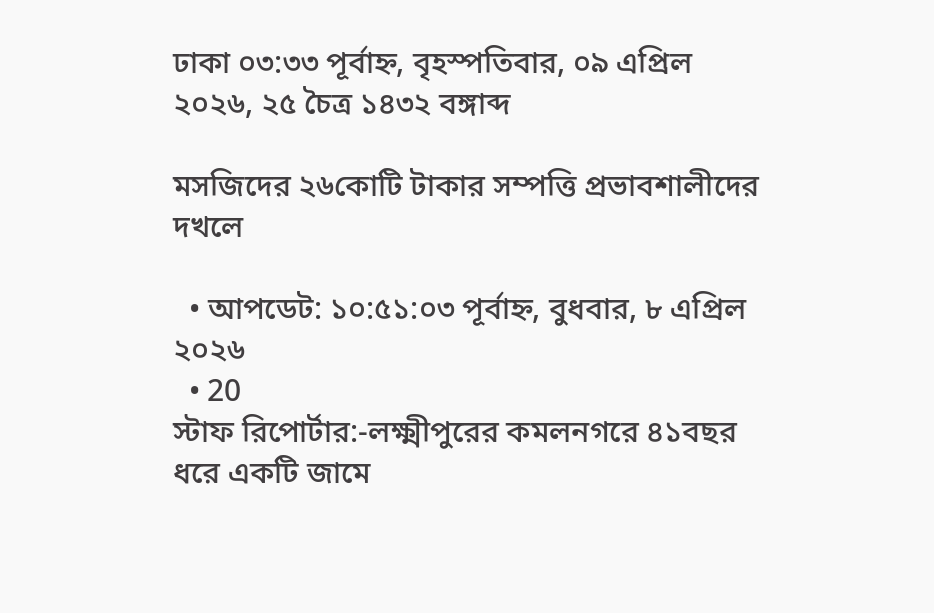ঢাকা ০৩:৩৩ পূর্বাহ্ন, বৃহস্পতিবার, ০৯ এপ্রিল ২০২৬, ২৫ চৈত্র ১৪৩২ বঙ্গাব্দ

মসজিদের ২৬কোটি টাকার সম্পত্তি প্রভাবশালীদের দখলে

  • আপডেট: ১০:৫১:০৩ পূর্বাহ্ন, বুধবার, ৮ এপ্রিল ২০২৬
  • 20
স্টাফ রিপোর্টার:-লক্ষ্মীপুরের কমলনগরে ৪১বছর ধরে একটি জামে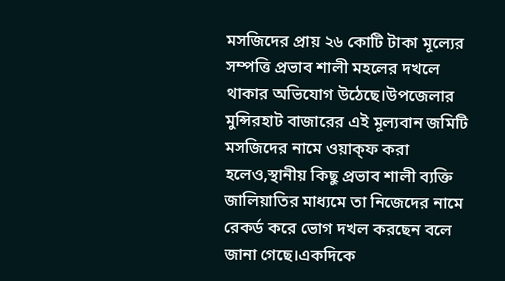মসজিদের প্রায় ২৬ কোটি টাকা মূল্যের সম্পত্তি প্রভাব শালী মহলের দখলে থাকার অভিযোগ উঠেছে।উপজেলার মুন্সিরহাট বাজারের এই মূল্যবান জমিটি মসজিদের নামে ওয়াক্ফ করা হলেও,স্থানীয় কিছু প্রভাব শালী ব্যক্তি জালিয়াতির মাধ্যমে তা নিজেদের নামে রেকর্ড করে ভোগ দখল করছেন বলে জানা গেছে।একদিকে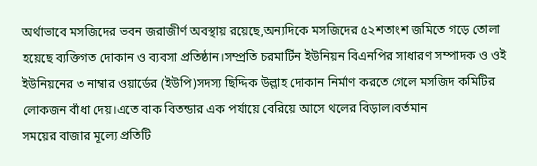অর্থাভাবে মসজিদের ভবন জরাজীর্ণ অবস্থায় রয়েছে,অন্যদিকে মসজিদের ৫২শতাংশ জমিতে গড়ে তোলা হয়েছে ব্যক্তিগত দোকান ও ব্যবসা প্রতিষ্ঠান।সম্প্রতি চরমার্টিন ইউনিয়ন বিএনপির সাধারণ সম্পাদক ও ওই ইউনিয়নের ৩ নাম্বার ওয়ার্ডের (ইউপি)সদস্য ছিদ্দিক উল্লাহ দোকান নির্মাণ করতে গেলে মসজিদ কমিটির লোকজন বাঁধা দেয়।এতে বাক বিতন্ডার এক পর্যায়ে বেরিয়ে আসে থলের বিড়াল।বর্তমান
সময়ের বাজার মূল্যে প্রতিটি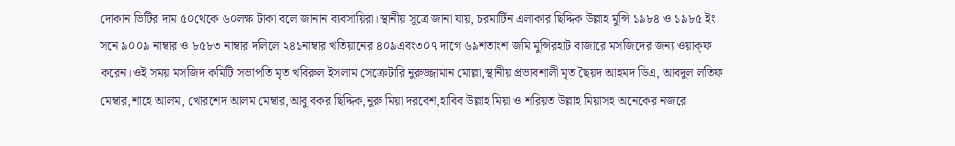দোকান ভিটির দাম ৫০থেকে ৬০লক্ষ টাকা বলে জানান ব্যবসায়িরা।স্থানীয় সূত্রে জানা যায়, চরমার্টিন এলাকার ছিদ্দিক উল্লাহ মুন্সি ১৯৮৪ ও ১৯৮৫ ইং সনে ৯০০৯ নাম্বার ও ৮৫৮৩ নাম্বার দলিলে ২৪১নাম্বার খতিয়ানের ৪০৯এবং৩০৭ দাগে ৬৯শতাংশ জমি মুন্সিরহাট বাজারে মসজিদের জন্য ওয়াক্ফ করেন।ওই সময় মসজিদ কমিটি সভাপতি মৃত খবিরুল ইসলাম সেক্রেটারি নুরুজ্জামান মোল্লা,স্থানীয় প্রভাবশালী মৃত ছৈয়দ আহমদ ডিএ, আবদুল লতিফ মেম্বার,শাহে আলম, খোরশেদ আলম মেম্বার,আবু বকর ছিদ্দিক,নুরু মিয়া দরবেশ,হাবিব উল্লাহ মিয়া ও শরিয়ত উল্লাহ মিয়াসহ অনেকের নজরে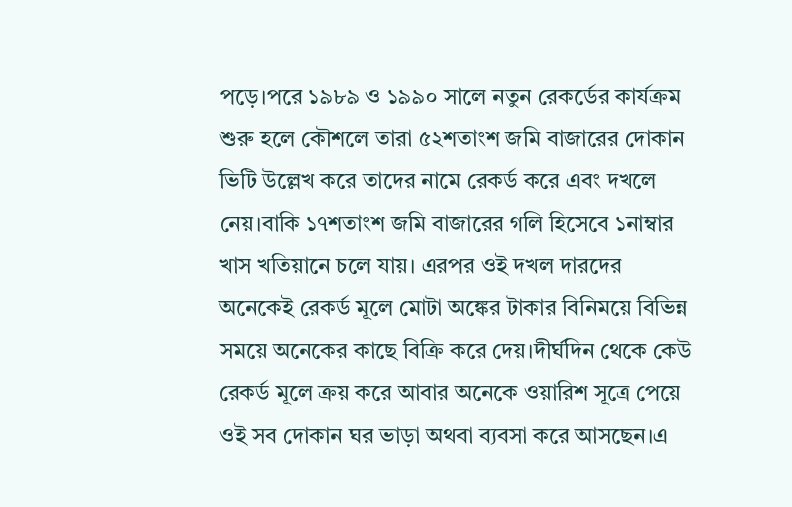পড়ে।পরে ১৯৮৯ ও ১৯৯০ সালে নতুন রেকর্ডের কার্যক্রম শুরু হলে কৌশলে তারা ৫২শতাংশ জমি বাজারের দোকান ভিটি উল্লেখ করে তাদের নামে রেকর্ড করে এবং দখলে নেয়।বাকি ১৭শতাংশ জমি বাজারের গলি হিসেবে ১নাম্বার খাস খতিয়ানে চলে যায়। এরপর ওই দখল দারদের অনেকেই রেকর্ড মূলে মোটা অঙ্কের টাকার বিনিময়ে বিভিন্ন সময়ে অনেকের কাছে বিক্রি করে দেয়।দীর্ঘদিন থেকে কেউ রেকর্ড মূলে ক্রয় করে আবার অনেকে ওয়ারিশ সূত্রে পেয়ে ওই সব দোকান ঘর ভাড়া অথবা ব্যবসা করে আসছেন।এ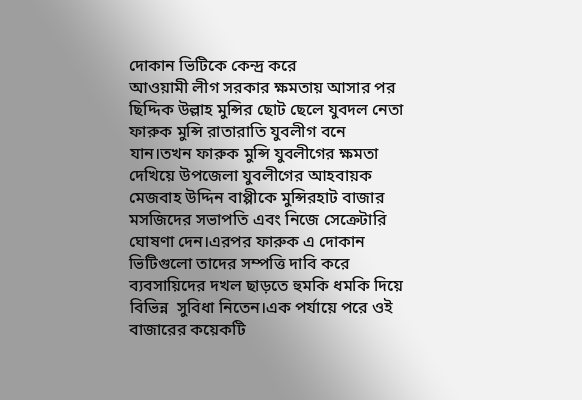দোকান ভিটিকে কেন্দ্র করে
আওয়ামী লীগ সরকার ক্ষমতায় আসার পর ছিদ্দিক উল্লাহ মুন্সির ছোট ছেলে যুবদল নেতা ফারুক মুন্সি রাতারাতি যুবলীগ বনে যান।তখন ফারুক মুন্সি যুবলীগের ক্ষমতা দেখিয়ে উপজেলা যুবলীগের আহবায়ক মেজবাহ উদ্দিন বাপ্পীকে মুন্সিরহাট বাজার মসজিদের সভাপতি এবং নিজে সেক্রেটারি ঘোষণা দেন।এরপর ফারুক এ দোকান ভিটিগুলো তাদের সম্পত্তি দাবি করে ব্যবসায়িদের দখল ছাড়তে হুমকি ধমকি দিয়ে বিভিন্ন  সুবিধা নিতেন।এক পর্যায়ে পরে ওই বাজারের কয়েকটি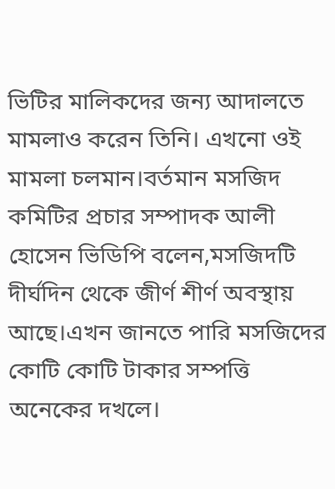ভিটির মালিকদের জন্য আদালতে মামলাও করেন তিনি। এখনো ওই মামলা চলমান।বর্তমান মসজিদ কমিটির প্রচার সম্পাদক আলী হোসেন ভিডিপি বলেন,মসজিদটি দীর্ঘদিন থেকে জীর্ণ শীর্ণ অবস্থায় আছে।এখন জানতে পারি মসজিদের কোটি কোটি টাকার সম্পত্তি অনেকের দখলে।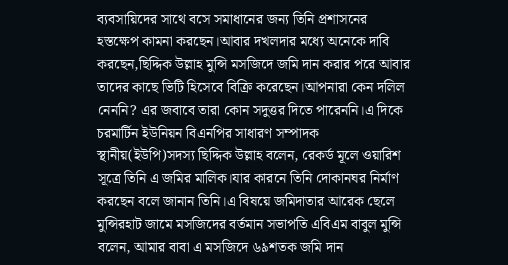ব্যবসায়িদের সাথে বসে সমাধানের জন্য তিনি প্রশাসনের হস্তক্ষেপ কামনা করছেন।আবার দখলদার মধ্যে অনেকে দাবি করছেন,ছিদ্দিক উল্লাহ মুন্সি মসজিদে জমি দান করার পরে আবার তাদের কাছে ভিটি হিসেবে বিক্রি করেছেন।আপনারা কেন দলিল নেননি? এর জবাবে তারা কোন সদুত্তর দিতে পারেননি।এ দিকে চরমার্টিন ইউনিয়ন বিএনপির সাধারণ সম্পাদক স্থানীয়(ইউপি)সদস্য ছিদ্দিক উল্লাহ বলেন, রেকর্ড মূলে ওয়ারিশ সূত্রে তিনি এ জমির মালিক।যার কারনে তিনি দোকানঘর নির্মাণ করছেন বলে জানান তিনি।এ বিষয়ে জমিদাতার আরেক ছেলে মুন্সিরহাট জামে মসজিদের বর্তমান সভাপতি এবিএম বাবুল মুন্সি বলেন, আমার বাবা এ মসজিদে ৬৯শতক জমি দান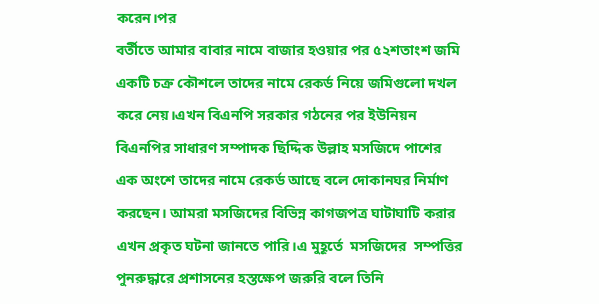করেন।পর
বর্তীতে আমার বাবার নামে বাজার হওয়ার পর ৫২শতাংশ জমি একটি চক্র কৌশলে তাদের নামে রেকর্ড নিয়ে জমিগুলো দখল করে নেয়।এখন বিএনপি সরকার গঠনের পর ইউনিয়ন বিএনপির সাধারণ সম্পাদক ছিদ্দিক উল্লাহ মসজিদে পাশের এক অংশে তাদের নামে রেকর্ড আছে বলে দোকানঘর নির্মাণ করছেন। আমরা মসজিদের বিভিন্ন কাগজপত্র ঘাটাঘাটি করার এখন প্রকৃত ঘটনা জানতে পারি।এ মুহূর্তে  মসজিদের  সম্পত্তির পুনরুদ্ধারে প্রশাসনের হস্তক্ষেপ জরুরি বলে তিনি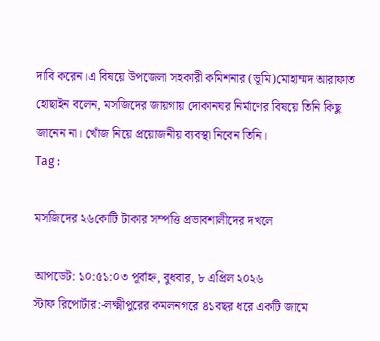দাবি করেন।এ বিষয়ে উপজেলা সহকারী কমিশনার (ভূমি)মোহাম্মদ আরাফাত হোছাইন বলেন, মসজিদের জায়গায় দোকানঘর নির্মাণের বিষয়ে তিনি কিছু জানেন না। খোঁজ নিয়ে প্রয়োজনীয় ব্যবস্থা নিবেন তিনি।
Tag :

মসজিদের ২৬কোটি টাকার সম্পত্তি প্রভাবশালীদের দখলে

আপডেট: ১০:৫১:০৩ পূর্বাহ্ন, বুধবার, ৮ এপ্রিল ২০২৬
স্টাফ রিপোর্টার:-লক্ষ্মীপুরের কমলনগরে ৪১বছর ধরে একটি জামে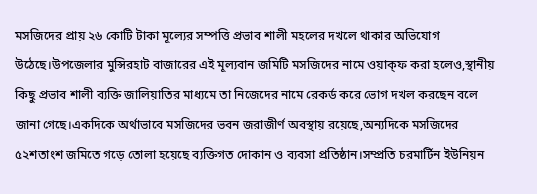মসজিদের প্রায় ২৬ কোটি টাকা মূল্যের সম্পত্তি প্রভাব শালী মহলের দখলে থাকার অভিযোগ উঠেছে।উপজেলার মুন্সিরহাট বাজারের এই মূল্যবান জমিটি মসজিদের নামে ওয়াক্ফ করা হলেও,স্থানীয় কিছু প্রভাব শালী ব্যক্তি জালিয়াতির মাধ্যমে তা নিজেদের নামে রেকর্ড করে ভোগ দখল করছেন বলে জানা গেছে।একদিকে অর্থাভাবে মসজিদের ভবন জরাজীর্ণ অবস্থায় রয়েছে,অন্যদিকে মসজিদের ৫২শতাংশ জমিতে গড়ে তোলা হয়েছে ব্যক্তিগত দোকান ও ব্যবসা প্রতিষ্ঠান।সম্প্রতি চরমার্টিন ইউনিয়ন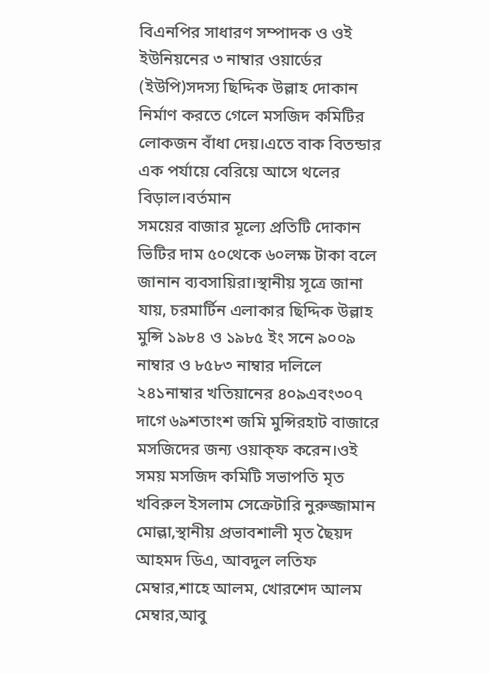বিএনপির সাধারণ সম্পাদক ও ওই ইউনিয়নের ৩ নাম্বার ওয়ার্ডের (ইউপি)সদস্য ছিদ্দিক উল্লাহ দোকান নির্মাণ করতে গেলে মসজিদ কমিটির লোকজন বাঁধা দেয়।এতে বাক বিতন্ডার এক পর্যায়ে বেরিয়ে আসে থলের বিড়াল।বর্তমান
সময়ের বাজার মূল্যে প্রতিটি দোকান ভিটির দাম ৫০থেকে ৬০লক্ষ টাকা বলে জানান ব্যবসায়িরা।স্থানীয় সূত্রে জানা যায়, চরমার্টিন এলাকার ছিদ্দিক উল্লাহ মুন্সি ১৯৮৪ ও ১৯৮৫ ইং সনে ৯০০৯ নাম্বার ও ৮৫৮৩ নাম্বার দলিলে ২৪১নাম্বার খতিয়ানের ৪০৯এবং৩০৭ দাগে ৬৯শতাংশ জমি মুন্সিরহাট বাজারে মসজিদের জন্য ওয়াক্ফ করেন।ওই সময় মসজিদ কমিটি সভাপতি মৃত খবিরুল ইসলাম সেক্রেটারি নুরুজ্জামান মোল্লা,স্থানীয় প্রভাবশালী মৃত ছৈয়দ আহমদ ডিএ, আবদুল লতিফ মেম্বার,শাহে আলম, খোরশেদ আলম মেম্বার,আবু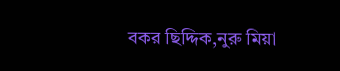বকর ছিদ্দিক,নুরু মিয়া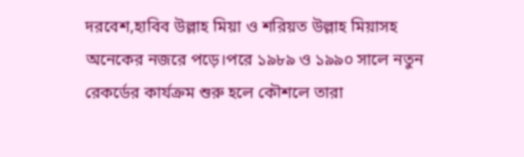দরবেশ,হাবিব উল্লাহ মিয়া ও শরিয়ত উল্লাহ মিয়াসহ অনেকের নজরে পড়ে।পরে ১৯৮৯ ও ১৯৯০ সালে নতুন রেকর্ডের কার্যক্রম শুরু হলে কৌশলে তারা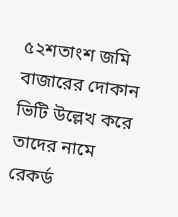৫২শতাংশ জমি বাজারের দোকান ভিটি উল্লেখ করে তাদের নামে রেকর্ড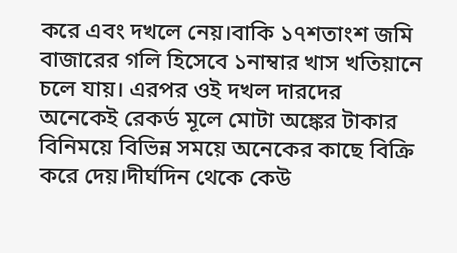করে এবং দখলে নেয়।বাকি ১৭শতাংশ জমি বাজারের গলি হিসেবে ১নাম্বার খাস খতিয়ানে চলে যায়। এরপর ওই দখল দারদের অনেকেই রেকর্ড মূলে মোটা অঙ্কের টাকার বিনিময়ে বিভিন্ন সময়ে অনেকের কাছে বিক্রি করে দেয়।দীর্ঘদিন থেকে কেউ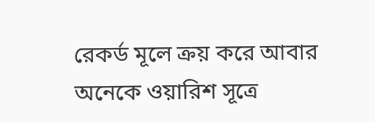রেকর্ড মূলে ক্রয় করে আবার অনেকে ওয়ারিশ সূত্রে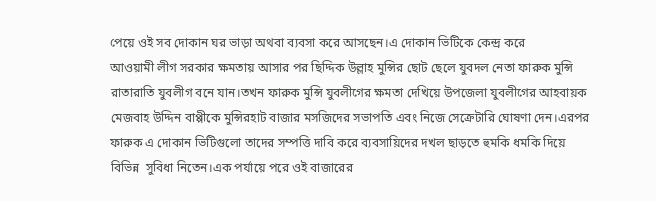পেয়ে ওই সব দোকান ঘর ভাড়া অথবা ব্যবসা করে আসছেন।এ দোকান ভিটিকে কেন্দ্র করে
আওয়ামী লীগ সরকার ক্ষমতায় আসার পর ছিদ্দিক উল্লাহ মুন্সির ছোট ছেলে যুবদল নেতা ফারুক মুন্সি রাতারাতি যুবলীগ বনে যান।তখন ফারুক মুন্সি যুবলীগের ক্ষমতা দেখিয়ে উপজেলা যুবলীগের আহবায়ক মেজবাহ উদ্দিন বাপ্পীকে মুন্সিরহাট বাজার মসজিদের সভাপতি এবং নিজে সেক্রেটারি ঘোষণা দেন।এরপর ফারুক এ দোকান ভিটিগুলো তাদের সম্পত্তি দাবি করে ব্যবসায়িদের দখল ছাড়তে হুমকি ধমকি দিয়ে বিভিন্ন  সুবিধা নিতেন।এক পর্যায়ে পরে ওই বাজারের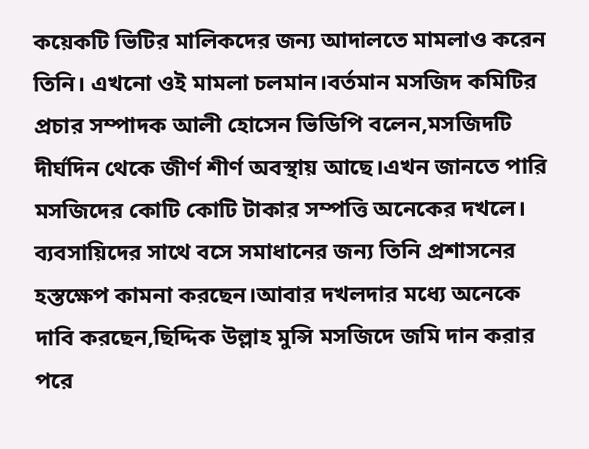কয়েকটি ভিটির মালিকদের জন্য আদালতে মামলাও করেন তিনি। এখনো ওই মামলা চলমান।বর্তমান মসজিদ কমিটির প্রচার সম্পাদক আলী হোসেন ভিডিপি বলেন,মসজিদটি দীর্ঘদিন থেকে জীর্ণ শীর্ণ অবস্থায় আছে।এখন জানতে পারি মসজিদের কোটি কোটি টাকার সম্পত্তি অনেকের দখলে। ব্যবসায়িদের সাথে বসে সমাধানের জন্য তিনি প্রশাসনের হস্তক্ষেপ কামনা করছেন।আবার দখলদার মধ্যে অনেকে দাবি করছেন,ছিদ্দিক উল্লাহ মুন্সি মসজিদে জমি দান করার পরে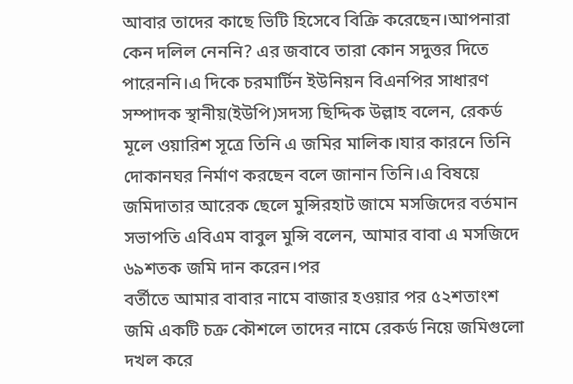আবার তাদের কাছে ভিটি হিসেবে বিক্রি করেছেন।আপনারা কেন দলিল নেননি? এর জবাবে তারা কোন সদুত্তর দিতে পারেননি।এ দিকে চরমার্টিন ইউনিয়ন বিএনপির সাধারণ সম্পাদক স্থানীয়(ইউপি)সদস্য ছিদ্দিক উল্লাহ বলেন, রেকর্ড মূলে ওয়ারিশ সূত্রে তিনি এ জমির মালিক।যার কারনে তিনি দোকানঘর নির্মাণ করছেন বলে জানান তিনি।এ বিষয়ে জমিদাতার আরেক ছেলে মুন্সিরহাট জামে মসজিদের বর্তমান সভাপতি এবিএম বাবুল মুন্সি বলেন, আমার বাবা এ মসজিদে ৬৯শতক জমি দান করেন।পর
বর্তীতে আমার বাবার নামে বাজার হওয়ার পর ৫২শতাংশ জমি একটি চক্র কৌশলে তাদের নামে রেকর্ড নিয়ে জমিগুলো দখল করে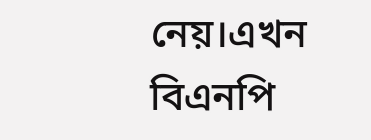নেয়।এখন বিএনপি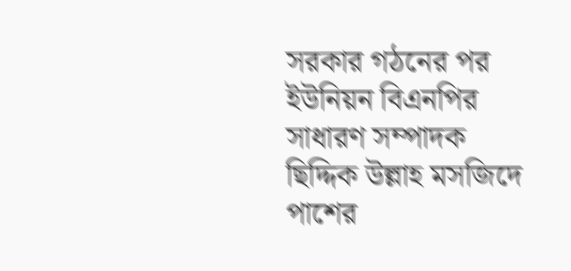সরকার গঠনের পর ইউনিয়ন বিএনপির সাধারণ সম্পাদক ছিদ্দিক উল্লাহ মসজিদে পাশের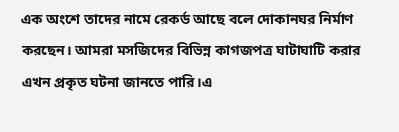এক অংশে তাদের নামে রেকর্ড আছে বলে দোকানঘর নির্মাণ করছেন। আমরা মসজিদের বিভিন্ন কাগজপত্র ঘাটাঘাটি করার এখন প্রকৃত ঘটনা জানতে পারি।এ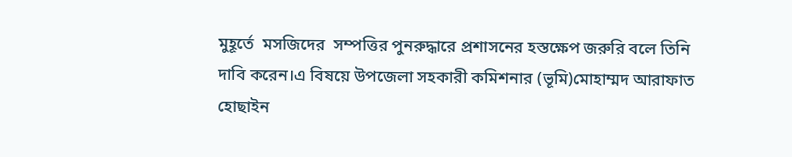মুহূর্তে  মসজিদের  সম্পত্তির পুনরুদ্ধারে প্রশাসনের হস্তক্ষেপ জরুরি বলে তিনি দাবি করেন।এ বিষয়ে উপজেলা সহকারী কমিশনার (ভূমি)মোহাম্মদ আরাফাত হোছাইন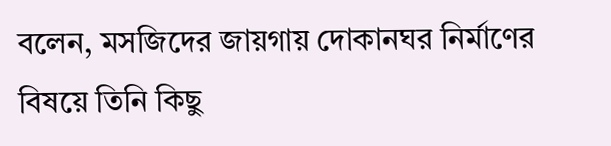বলেন, মসজিদের জায়গায় দোকানঘর নির্মাণের বিষয়ে তিনি কিছু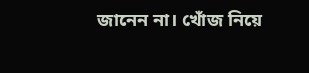জানেন না। খোঁজ নিয়ে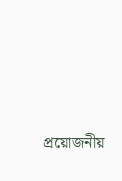প্রয়োজনীয়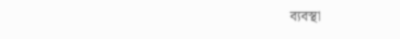ব্যবস্থা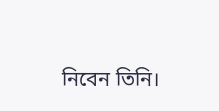নিবেন তিনি।